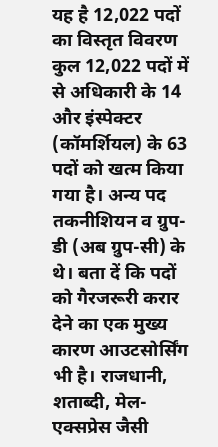यह है 12,022 पदों का विस्तृत विवरण
कुल 12,022 पदों में से अधिकारी के 14 और इंस्पेक्टर (कॉमर्शियल) के 63 पदों को खत्म किया गया है। अन्य पद तकनीशियन व ग्रुप-डी (अब ग्रुप-सी) के थे। बता दें कि पदों को गैरजरूरी करार देने का एक मुख्य कारण आउटसोर्सिंग भी है। राजधानी, शताब्दी, मेल-एक्सप्रेस जैसी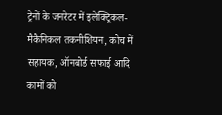ट्रेनों के जनरेटर में इलेक्ट्रिकल-मैकैनिकल तकनीशियन, कोच में सहायक, ऑनबोर्ड सफाई आदि कामों को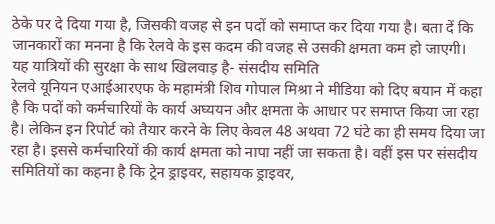ठेके पर दे दिया गया है, जिसकी वजह से इन पदों को समाप्त कर दिया गया है। बता दें कि जानकारों का मनना है कि रेलवे के इस कदम की वजह से उसकी क्षमता कम हो जाएगी।
यह यात्रियों की सुरक्षा के साथ खिलवाड़ है- संसदीय समिति
रेलवे यूनियन एआईआरएफ के महामंत्री शिव गोपाल मिश्रा ने मीडिया को दिए बयान में कहा है कि पदों को कर्मचारियों के कार्य अघ्ययन और क्षमता के आधार पर समाप्त किया जा रहा है। लेकिन इन रिपोर्ट को तैयार करने के लिए केवल 48 अथवा 72 घंटे का ही समय दिया जा रहा है। इससे कर्मचारियों की कार्य क्षमता को नापा नहीं जा सकता है। वहीं इस पर संसदीय समितियों का कहना है कि ट्रेन ड्राइवर, सहायक ड्राइवर,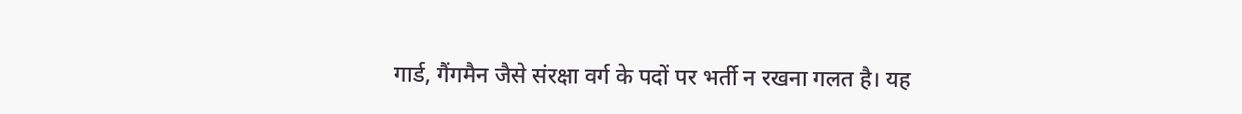गार्ड, गैंगमैन जैसे संरक्षा वर्ग के पदों पर भर्ती न रखना गलत है। यह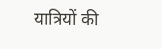यात्रियों की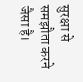सुरक्षा से समझौता करने जैसा है।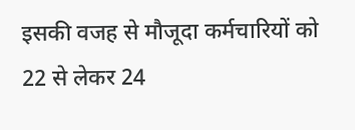इसकी वजह से मौजूदा कर्मचारियों को 22 से लेकर 24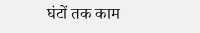घंटों तक काम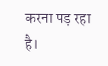करना पड़ रहा है।